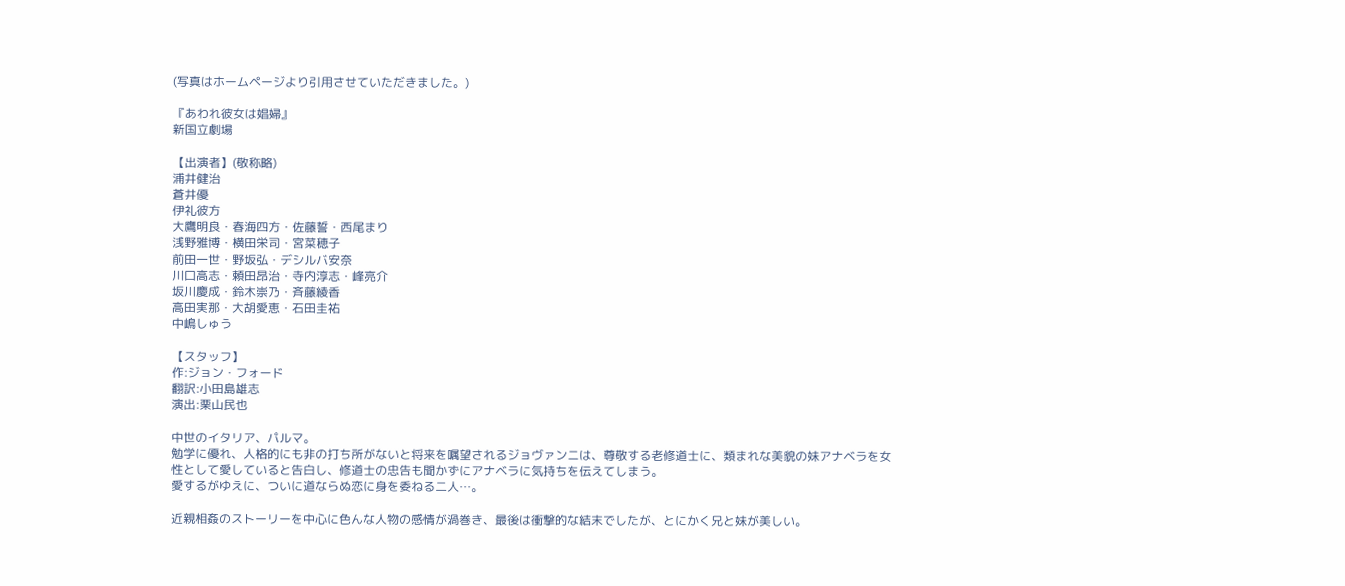(写真はホームページより引用させていただきました。)

『あわれ彼女は娼婦』
新国立劇場

【出演者】(敬称略)
浦井健治
蒼井優
伊礼彼方
大鷹明良・春海四方・佐藤誓・西尾まり
浅野雅博・横田栄司・宮菜穂子
前田一世・野坂弘・デシルバ安奈
川口高志・頼田昂治・寺内淳志・峰亮介
坂川慶成・鈴木崇乃・斉藤綾香
高田実那・大胡愛恵・石田圭祐
中嶋しゅう

【スタッフ】
作:ジョン・フォード
翻訳:小田島雄志
演出:栗山民也

中世のイタリア、パルマ。
勉学に優れ、人格的にも非の打ち所がないと将来を嘱望されるジョヴァンニは、尊敬する老修道士に、類まれな美貌の妹アナベラを女性として愛していると告白し、修道士の忠告も聞かずにアナベラに気持ちを伝えてしまう。
愛するがゆえに、ついに道ならぬ恋に身を委ねる二人…。

近親相姦のストーリーを中心に色んな人物の感情が渦巻き、最後は衝撃的な結末でしたが、とにかく兄と妹が美しい。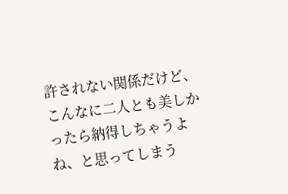許されない関係だけど、こんなに二人とも美しかったら納得しちゃうよね、と思ってしまう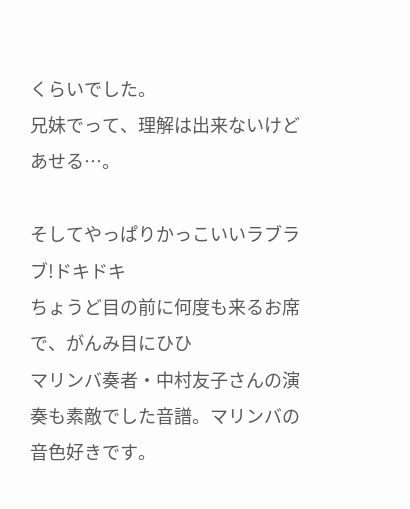くらいでした。
兄妹でって、理解は出来ないけどあせる…。

そしてやっぱりかっこいいラブラブ!ドキドキ
ちょうど目の前に何度も来るお席で、がんみ目にひひ
マリンバ奏者・中村友子さんの演奏も素敵でした音譜。マリンバの音色好きです。